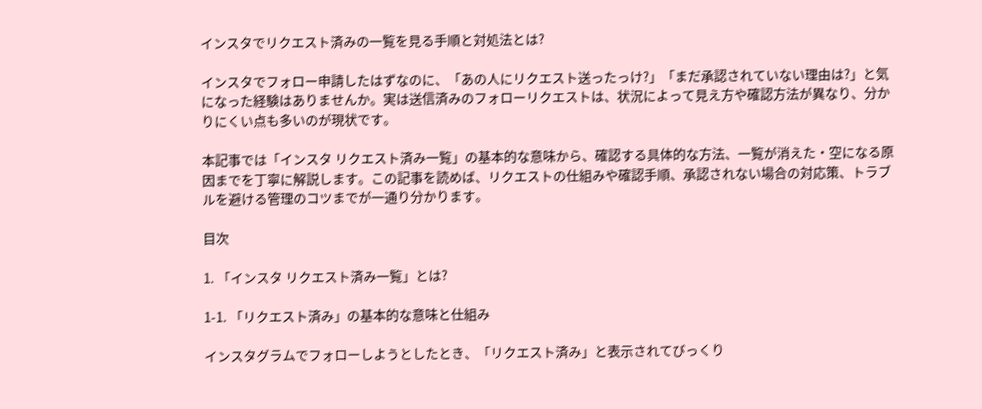インスタでリクエスト済みの一覧を見る手順と対処法とは?

インスタでフォロー申請したはずなのに、「あの人にリクエスト送ったっけ?」「まだ承認されていない理由は?」と気になった経験はありませんか。実は送信済みのフォローリクエストは、状況によって見え方や確認方法が異なり、分かりにくい点も多いのが現状です。

本記事では「インスタ リクエスト済み一覧」の基本的な意味から、確認する具体的な方法、一覧が消えた・空になる原因までを丁寧に解説します。この記事を読めば、リクエストの仕組みや確認手順、承認されない場合の対応策、トラブルを避ける管理のコツまでが一通り分かります。

目次

1. 「インスタ リクエスト済み一覧」とは?

1-1. 「リクエスト済み」の基本的な意味と仕組み

インスタグラムでフォローしようとしたとき、「リクエスト済み」と表示されてびっくり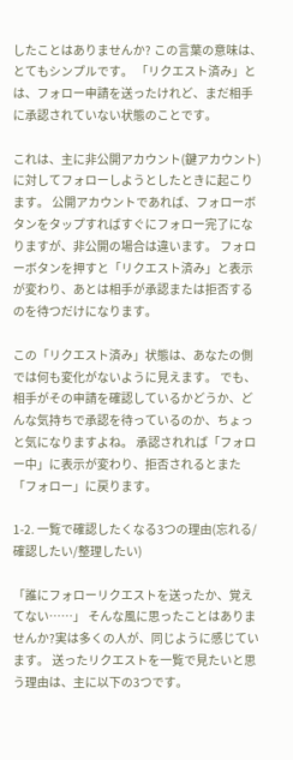したことはありませんか? この言葉の意味は、とてもシンプルです。 「リクエスト済み」とは、フォロー申請を送ったけれど、まだ相手に承認されていない状態のことです。

これは、主に非公開アカウント(鍵アカウント)に対してフォローしようとしたときに起こります。 公開アカウントであれば、フォローボタンをタップすればすぐにフォロー完了になりますが、非公開の場合は違います。 フォローボタンを押すと「リクエスト済み」と表示が変わり、あとは相手が承認または拒否するのを待つだけになります。

この「リクエスト済み」状態は、あなたの側では何も変化がないように見えます。 でも、相手がその申請を確認しているかどうか、どんな気持ちで承認を待っているのか、ちょっと気になりますよね。 承認されれば「フォロー中」に表示が変わり、拒否されるとまた「フォロー」に戻ります。

1-2. 一覧で確認したくなる3つの理由(忘れる/確認したい/整理したい)

「誰にフォローリクエストを送ったか、覚えてない……」 そんな風に思ったことはありませんか?実は多くの人が、同じように感じています。 送ったリクエストを一覧で見たいと思う理由は、主に以下の3つです。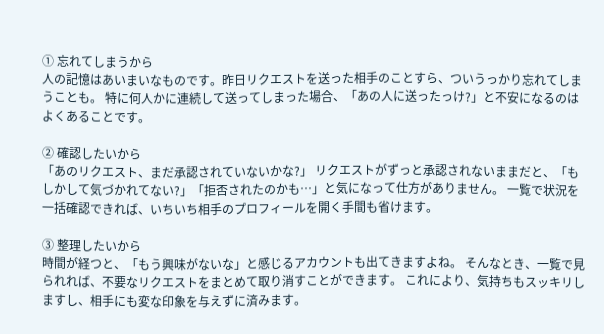① 忘れてしまうから
人の記憶はあいまいなものです。昨日リクエストを送った相手のことすら、ついうっかり忘れてしまうことも。 特に何人かに連続して送ってしまった場合、「あの人に送ったっけ?」と不安になるのはよくあることです。

② 確認したいから
「あのリクエスト、まだ承認されていないかな?」 リクエストがずっと承認されないままだと、「もしかして気づかれてない?」「拒否されたのかも…」と気になって仕方がありません。 一覧で状況を一括確認できれば、いちいち相手のプロフィールを開く手間も省けます。

③ 整理したいから
時間が経つと、「もう興味がないな」と感じるアカウントも出てきますよね。 そんなとき、一覧で見られれば、不要なリクエストをまとめて取り消すことができます。 これにより、気持ちもスッキリしますし、相手にも変な印象を与えずに済みます。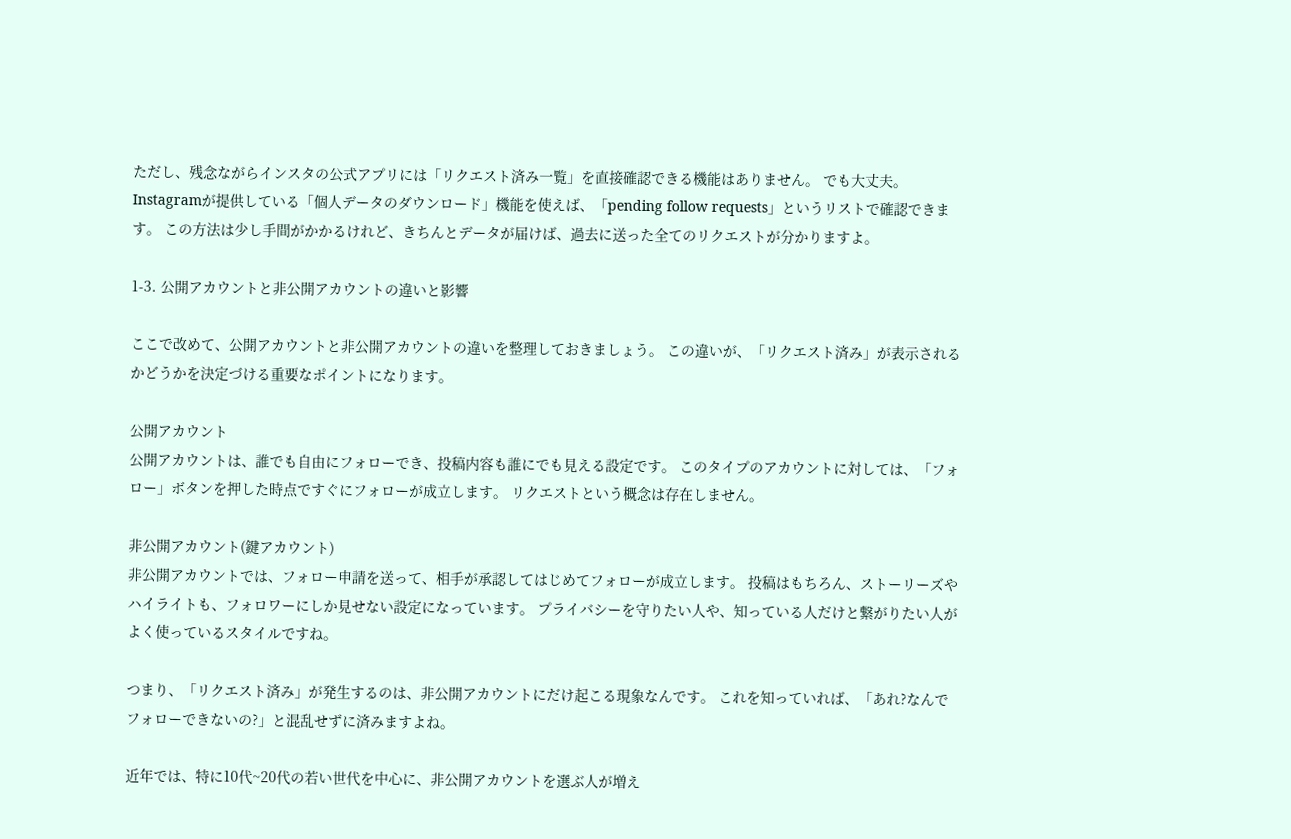ただし、残念ながらインスタの公式アプリには「リクエスト済み一覧」を直接確認できる機能はありません。 でも大丈夫。Instagramが提供している「個人データのダウンロード」機能を使えば、「pending follow requests」というリストで確認できます。 この方法は少し手間がかかるけれど、きちんとデータが届けば、過去に送った全てのリクエストが分かりますよ。

1-3. 公開アカウントと非公開アカウントの違いと影響

ここで改めて、公開アカウントと非公開アカウントの違いを整理しておきましょう。 この違いが、「リクエスト済み」が表示されるかどうかを決定づける重要なポイントになります。

公開アカウント
公開アカウントは、誰でも自由にフォローでき、投稿内容も誰にでも見える設定です。 このタイプのアカウントに対しては、「フォロー」ボタンを押した時点ですぐにフォローが成立します。 リクエストという概念は存在しません。

非公開アカウント(鍵アカウント)
非公開アカウントでは、フォロー申請を送って、相手が承認してはじめてフォローが成立します。 投稿はもちろん、ストーリーズやハイライトも、フォロワーにしか見せない設定になっています。 プライバシーを守りたい人や、知っている人だけと繋がりたい人がよく使っているスタイルですね。

つまり、「リクエスト済み」が発生するのは、非公開アカウントにだけ起こる現象なんです。 これを知っていれば、「あれ?なんでフォローできないの?」と混乱せずに済みますよね。

近年では、特に10代~20代の若い世代を中心に、非公開アカウントを選ぶ人が増え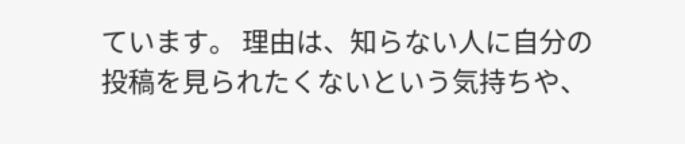ています。 理由は、知らない人に自分の投稿を見られたくないという気持ちや、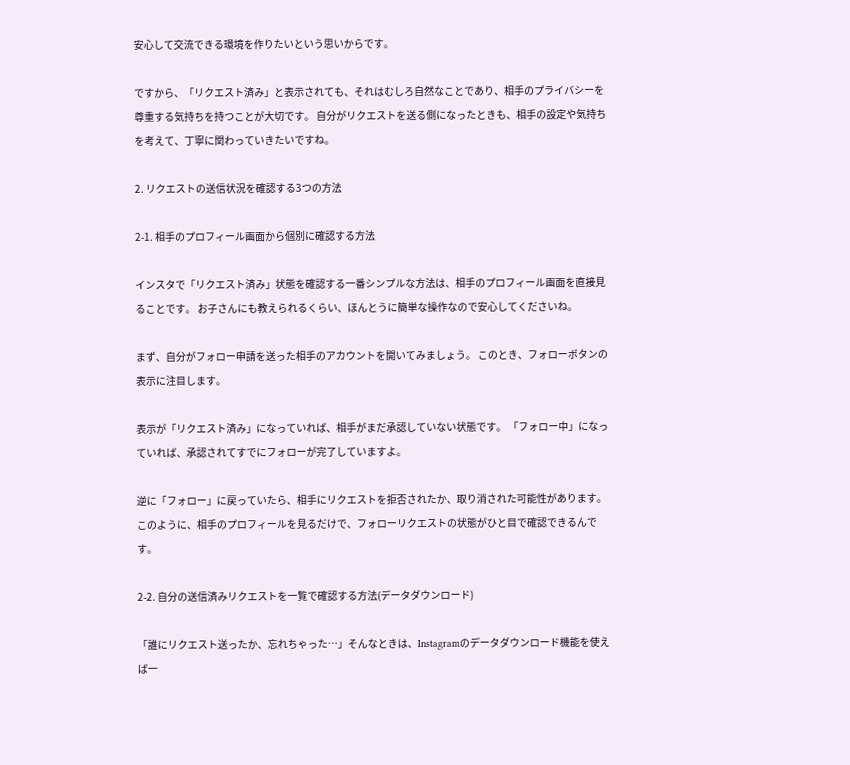安心して交流できる環境を作りたいという思いからです。

ですから、「リクエスト済み」と表示されても、それはむしろ自然なことであり、相手のプライバシーを尊重する気持ちを持つことが大切です。 自分がリクエストを送る側になったときも、相手の設定や気持ちを考えて、丁寧に関わっていきたいですね。

2. リクエストの送信状況を確認する3つの方法

2-1. 相手のプロフィール画面から個別に確認する方法

インスタで「リクエスト済み」状態を確認する一番シンプルな方法は、相手のプロフィール画面を直接見ることです。 お子さんにも教えられるくらい、ほんとうに簡単な操作なので安心してくださいね。

まず、自分がフォロー申請を送った相手のアカウントを開いてみましょう。 このとき、フォローボタンの表示に注目します。

表示が「リクエスト済み」になっていれば、相手がまだ承認していない状態です。 「フォロー中」になっていれば、承認されてすでにフォローが完了していますよ。

逆に「フォロー」に戻っていたら、相手にリクエストを拒否されたか、取り消された可能性があります。 このように、相手のプロフィールを見るだけで、フォローリクエストの状態がひと目で確認できるんです。

2-2. 自分の送信済みリクエストを一覧で確認する方法(データダウンロード)

「誰にリクエスト送ったか、忘れちゃった…」そんなときは、Instagramのデータダウンロード機能を使えば一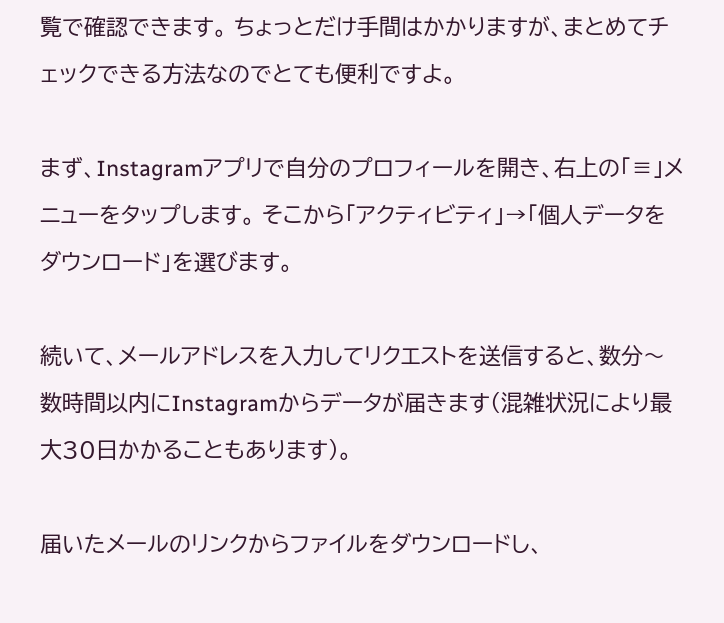覧で確認できます。 ちょっとだけ手間はかかりますが、まとめてチェックできる方法なのでとても便利ですよ。

まず、Instagramアプリで自分のプロフィールを開き、右上の「≡」メニューをタップします。 そこから「アクティビティ」→「個人データをダウンロード」を選びます。

続いて、メールアドレスを入力してリクエストを送信すると、数分〜数時間以内にInstagramからデータが届きます(混雑状況により最大30日かかることもあります)。

届いたメールのリンクからファイルをダウンロードし、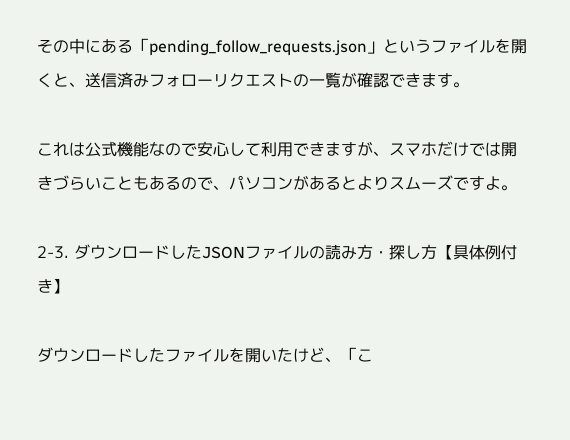その中にある「pending_follow_requests.json」というファイルを開くと、送信済みフォローリクエストの一覧が確認できます。

これは公式機能なので安心して利用できますが、スマホだけでは開きづらいこともあるので、パソコンがあるとよりスムーズですよ。

2-3. ダウンロードしたJSONファイルの読み方・探し方【具体例付き】

ダウンロードしたファイルを開いたけど、「こ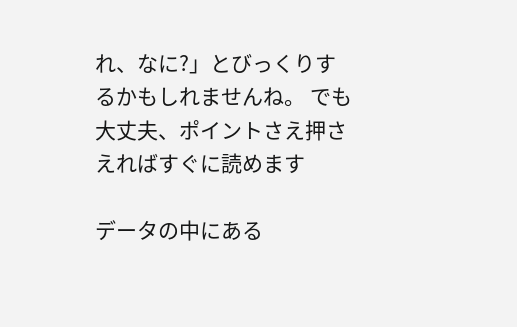れ、なに?」とびっくりするかもしれませんね。 でも大丈夫、ポイントさえ押さえればすぐに読めます

データの中にある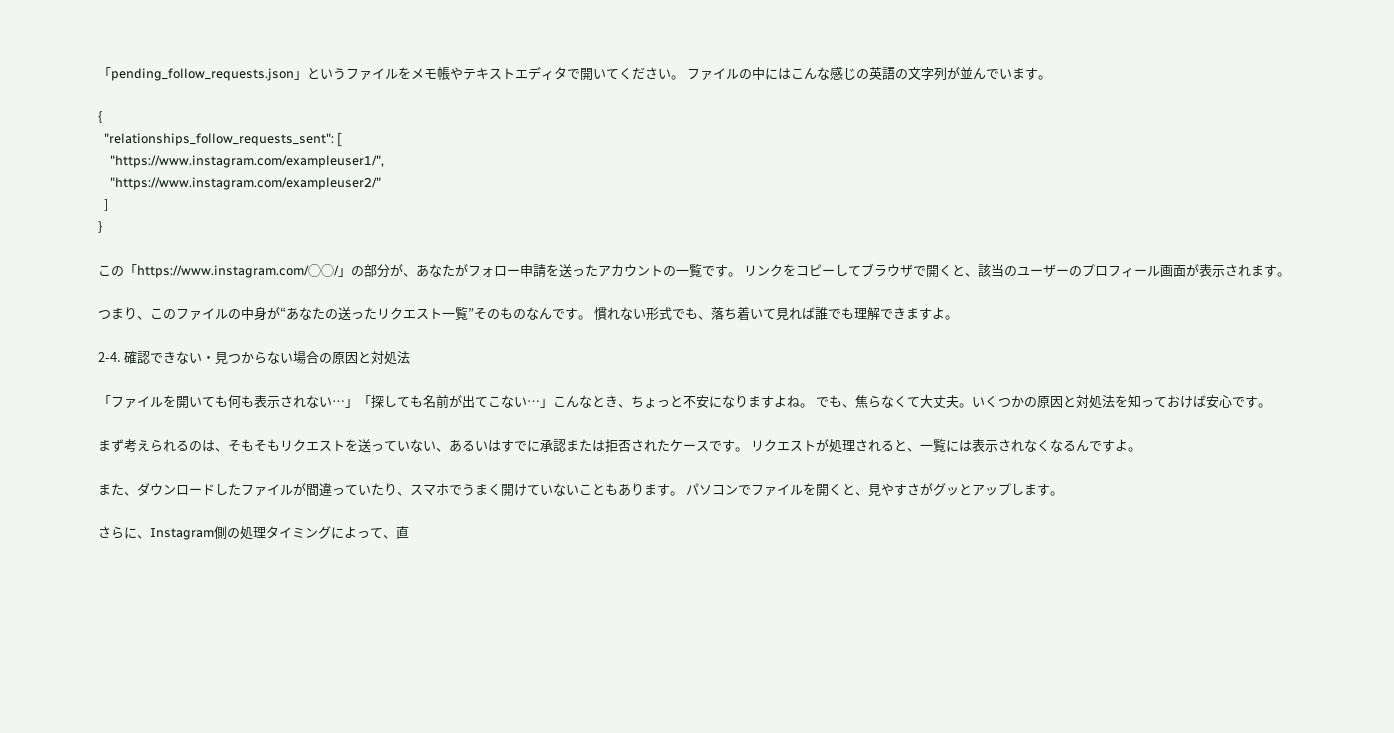「pending_follow_requests.json」というファイルをメモ帳やテキストエディタで開いてください。 ファイルの中にはこんな感じの英語の文字列が並んでいます。

{
  "relationships_follow_requests_sent": [
    "https://www.instagram.com/exampleuser1/",
    "https://www.instagram.com/exampleuser2/"
  ]
}

この「https://www.instagram.com/◯◯/」の部分が、あなたがフォロー申請を送ったアカウントの一覧です。 リンクをコピーしてブラウザで開くと、該当のユーザーのプロフィール画面が表示されます。

つまり、このファイルの中身が“あなたの送ったリクエスト一覧”そのものなんです。 慣れない形式でも、落ち着いて見れば誰でも理解できますよ。

2-4. 確認できない・見つからない場合の原因と対処法

「ファイルを開いても何も表示されない…」「探しても名前が出てこない…」こんなとき、ちょっと不安になりますよね。 でも、焦らなくて大丈夫。いくつかの原因と対処法を知っておけば安心です。

まず考えられるのは、そもそもリクエストを送っていない、あるいはすでに承認または拒否されたケースです。 リクエストが処理されると、一覧には表示されなくなるんですよ。

また、ダウンロードしたファイルが間違っていたり、スマホでうまく開けていないこともあります。 パソコンでファイルを開くと、見やすさがグッとアップします。

さらに、Instagram側の処理タイミングによって、直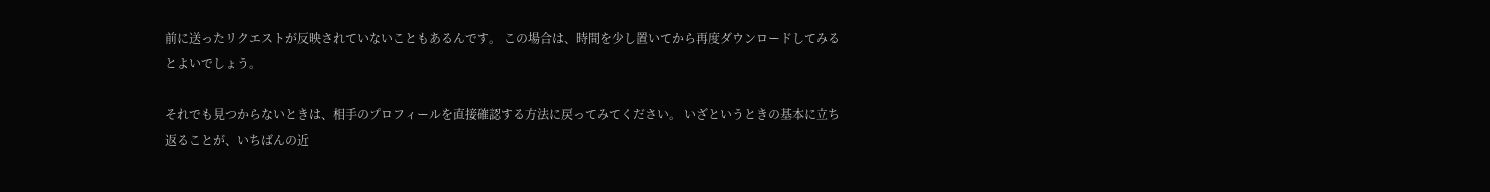前に送ったリクエストが反映されていないこともあるんです。 この場合は、時間を少し置いてから再度ダウンロードしてみるとよいでしょう。

それでも見つからないときは、相手のプロフィールを直接確認する方法に戻ってみてください。 いざというときの基本に立ち返ることが、いちばんの近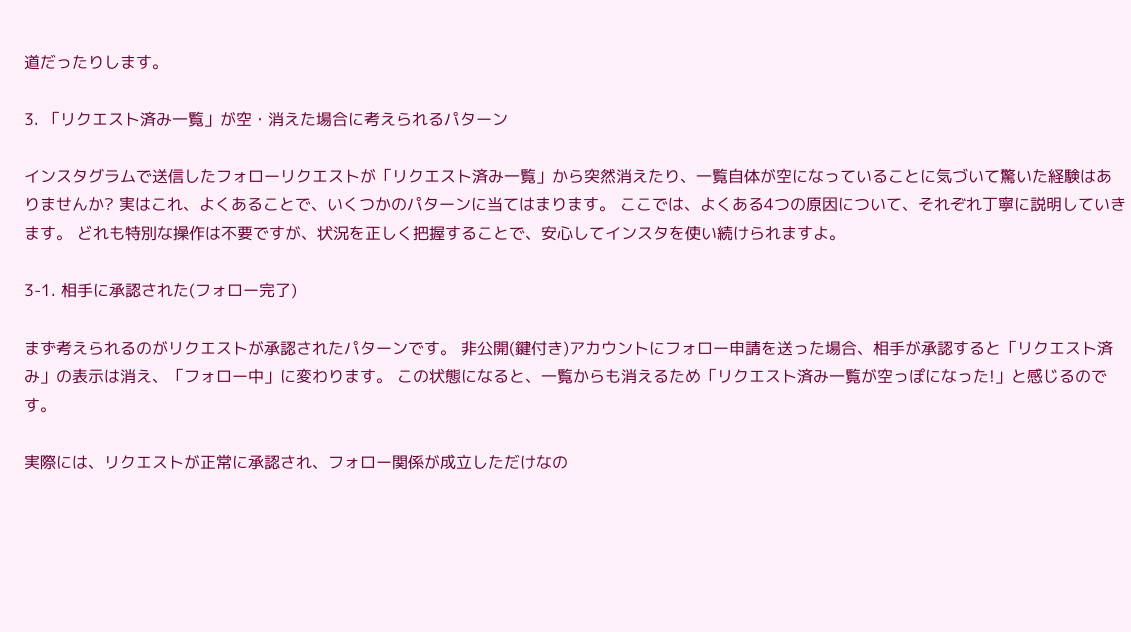道だったりします。

3. 「リクエスト済み一覧」が空・消えた場合に考えられるパターン

インスタグラムで送信したフォローリクエストが「リクエスト済み一覧」から突然消えたり、一覧自体が空になっていることに気づいて驚いた経験はありませんか? 実はこれ、よくあることで、いくつかのパターンに当てはまります。 ここでは、よくある4つの原因について、それぞれ丁寧に説明していきます。 どれも特別な操作は不要ですが、状況を正しく把握することで、安心してインスタを使い続けられますよ。

3-1. 相手に承認された(フォロー完了)

まず考えられるのがリクエストが承認されたパターンです。 非公開(鍵付き)アカウントにフォロー申請を送った場合、相手が承認すると「リクエスト済み」の表示は消え、「フォロー中」に変わります。 この状態になると、一覧からも消えるため「リクエスト済み一覧が空っぽになった!」と感じるのです。

実際には、リクエストが正常に承認され、フォロー関係が成立しただけなの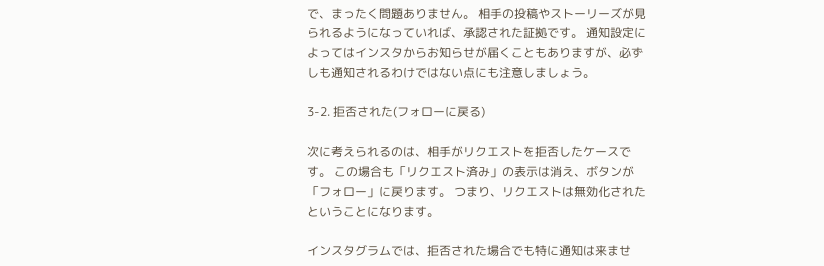で、まったく問題ありません。 相手の投稿やストーリーズが見られるようになっていれば、承認された証拠です。 通知設定によってはインスタからお知らせが届くこともありますが、必ずしも通知されるわけではない点にも注意しましょう。

3-2. 拒否された(フォローに戻る)

次に考えられるのは、相手がリクエストを拒否したケースです。 この場合も「リクエスト済み」の表示は消え、ボタンが「フォロー」に戻ります。 つまり、リクエストは無効化されたということになります。

インスタグラムでは、拒否された場合でも特に通知は来ませ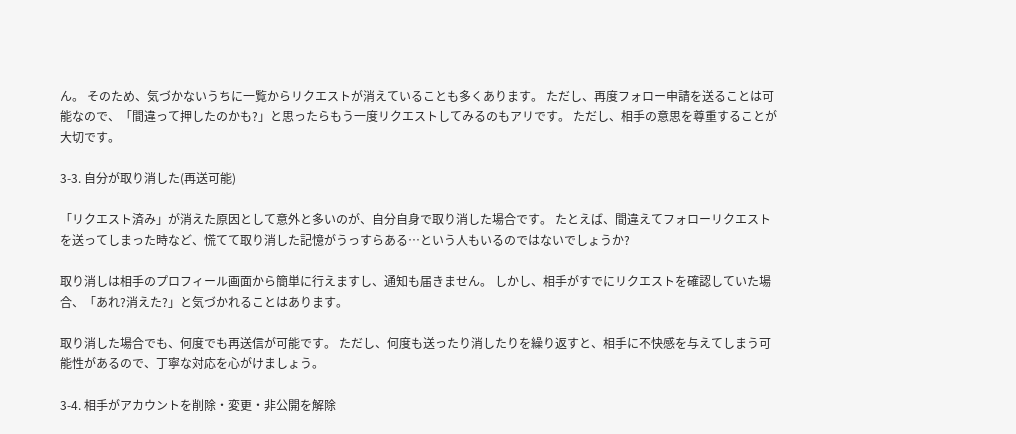ん。 そのため、気づかないうちに一覧からリクエストが消えていることも多くあります。 ただし、再度フォロー申請を送ることは可能なので、「間違って押したのかも?」と思ったらもう一度リクエストしてみるのもアリです。 ただし、相手の意思を尊重することが大切です。

3-3. 自分が取り消した(再送可能)

「リクエスト済み」が消えた原因として意外と多いのが、自分自身で取り消した場合です。 たとえば、間違えてフォローリクエストを送ってしまった時など、慌てて取り消した記憶がうっすらある…という人もいるのではないでしょうか?

取り消しは相手のプロフィール画面から簡単に行えますし、通知も届きません。 しかし、相手がすでにリクエストを確認していた場合、「あれ?消えた?」と気づかれることはあります。

取り消した場合でも、何度でも再送信が可能です。 ただし、何度も送ったり消したりを繰り返すと、相手に不快感を与えてしまう可能性があるので、丁寧な対応を心がけましょう。

3-4. 相手がアカウントを削除・変更・非公開を解除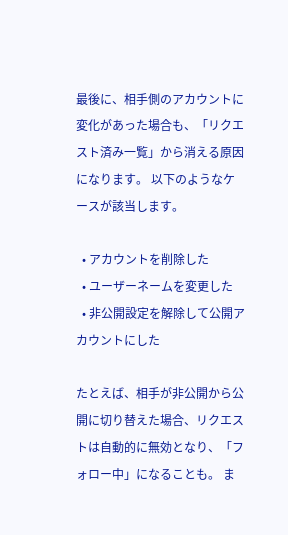最後に、相手側のアカウントに変化があった場合も、「リクエスト済み一覧」から消える原因になります。 以下のようなケースが該当します。

  • アカウントを削除した
  • ユーザーネームを変更した
  • 非公開設定を解除して公開アカウントにした

たとえば、相手が非公開から公開に切り替えた場合、リクエストは自動的に無効となり、「フォロー中」になることも。 ま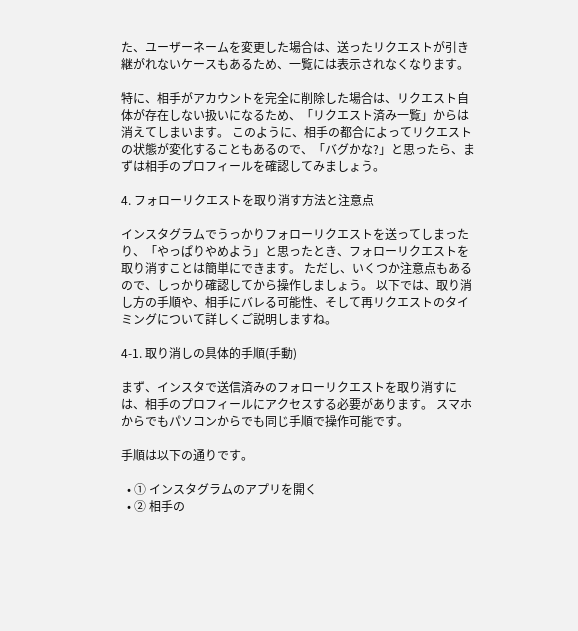た、ユーザーネームを変更した場合は、送ったリクエストが引き継がれないケースもあるため、一覧には表示されなくなります。

特に、相手がアカウントを完全に削除した場合は、リクエスト自体が存在しない扱いになるため、「リクエスト済み一覧」からは消えてしまいます。 このように、相手の都合によってリクエストの状態が変化することもあるので、「バグかな?」と思ったら、まずは相手のプロフィールを確認してみましょう。

4. フォローリクエストを取り消す方法と注意点

インスタグラムでうっかりフォローリクエストを送ってしまったり、「やっぱりやめよう」と思ったとき、フォローリクエストを取り消すことは簡単にできます。 ただし、いくつか注意点もあるので、しっかり確認してから操作しましょう。 以下では、取り消し方の手順や、相手にバレる可能性、そして再リクエストのタイミングについて詳しくご説明しますね。

4-1. 取り消しの具体的手順(手動)

まず、インスタで送信済みのフォローリクエストを取り消すには、相手のプロフィールにアクセスする必要があります。 スマホからでもパソコンからでも同じ手順で操作可能です。

手順は以下の通りです。

  • ① インスタグラムのアプリを開く
  • ② 相手の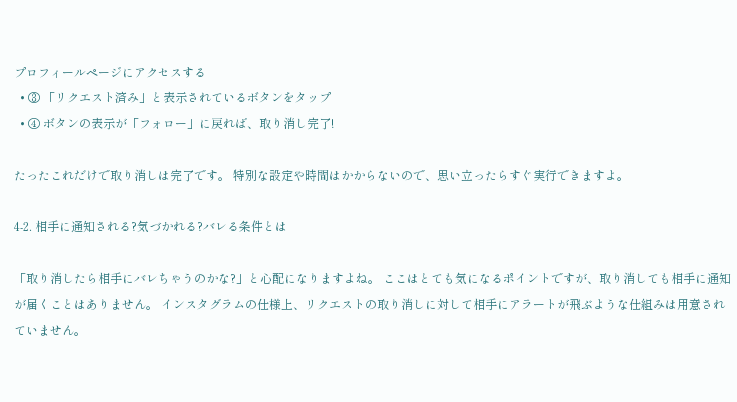プロフィールページにアクセスする
  • ③ 「リクエスト済み」と表示されているボタンをタップ
  • ④ ボタンの表示が「フォロー」に戻れば、取り消し完了!

たったこれだけで取り消しは完了です。 特別な設定や時間はかからないので、思い立ったらすぐ実行できますよ。

4-2. 相手に通知される?気づかれる?バレる条件とは

「取り消したら相手にバレちゃうのかな?」と心配になりますよね。 ここはとても気になるポイントですが、取り消しても相手に通知が届くことはありません。 インスタグラムの仕様上、リクエストの取り消しに対して相手にアラートが飛ぶような仕組みは用意されていません。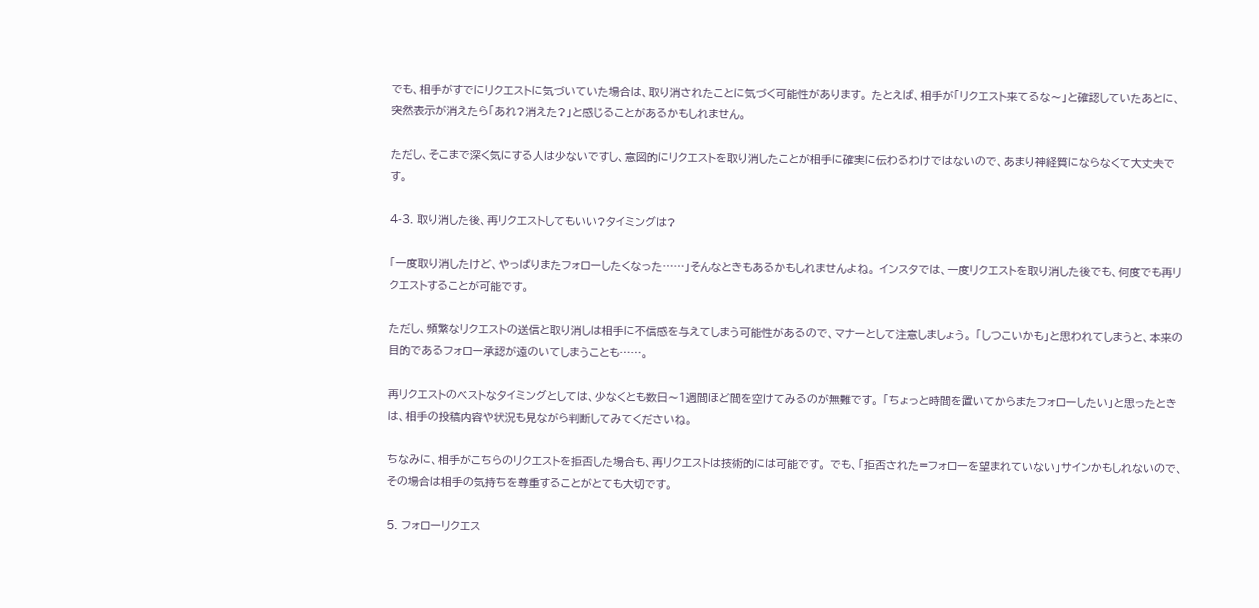でも、相手がすでにリクエストに気づいていた場合は、取り消されたことに気づく可能性があります。 たとえば、相手が「リクエスト来てるな〜」と確認していたあとに、突然表示が消えたら「あれ?消えた?」と感じることがあるかもしれません。

ただし、そこまで深く気にする人は少ないですし、意図的にリクエストを取り消したことが相手に確実に伝わるわけではないので、あまり神経質にならなくて大丈夫です。

4-3. 取り消した後、再リクエストしてもいい?タイミングは?

「一度取り消したけど、やっぱりまたフォローしたくなった……」そんなときもあるかもしれませんよね。 インスタでは、一度リクエストを取り消した後でも、何度でも再リクエストすることが可能です。

ただし、頻繁なリクエストの送信と取り消しは相手に不信感を与えてしまう可能性があるので、マナーとして注意しましょう。 「しつこいかも」と思われてしまうと、本来の目的であるフォロー承認が遠のいてしまうことも……。

再リクエストのベストなタイミングとしては、少なくとも数日〜1週間ほど間を空けてみるのが無難です。 「ちょっと時間を置いてからまたフォローしたい」と思ったときは、相手の投稿内容や状況も見ながら判断してみてくださいね。

ちなみに、相手がこちらのリクエストを拒否した場合も、再リクエストは技術的には可能です。 でも、「拒否された=フォローを望まれていない」サインかもしれないので、その場合は相手の気持ちを尊重することがとても大切です。

5. フォローリクエス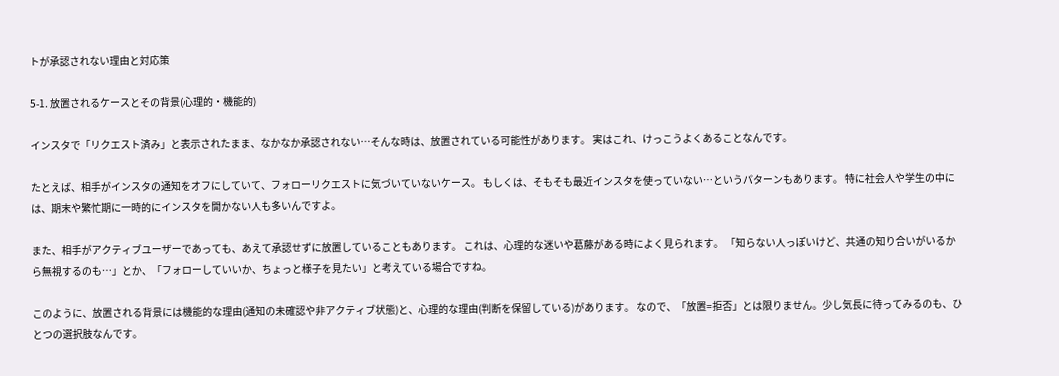トが承認されない理由と対応策

5-1. 放置されるケースとその背景(心理的・機能的)

インスタで「リクエスト済み」と表示されたまま、なかなか承認されない…そんな時は、放置されている可能性があります。 実はこれ、けっこうよくあることなんです。

たとえば、相手がインスタの通知をオフにしていて、フォローリクエストに気づいていないケース。 もしくは、そもそも最近インスタを使っていない…というパターンもあります。 特に社会人や学生の中には、期末や繁忙期に一時的にインスタを開かない人も多いんですよ。

また、相手がアクティブユーザーであっても、あえて承認せずに放置していることもあります。 これは、心理的な迷いや葛藤がある時によく見られます。 「知らない人っぽいけど、共通の知り合いがいるから無視するのも…」とか、「フォローしていいか、ちょっと様子を見たい」と考えている場合ですね。

このように、放置される背景には機能的な理由(通知の未確認や非アクティブ状態)と、心理的な理由(判断を保留している)があります。 なので、「放置=拒否」とは限りません。少し気長に待ってみるのも、ひとつの選択肢なんです。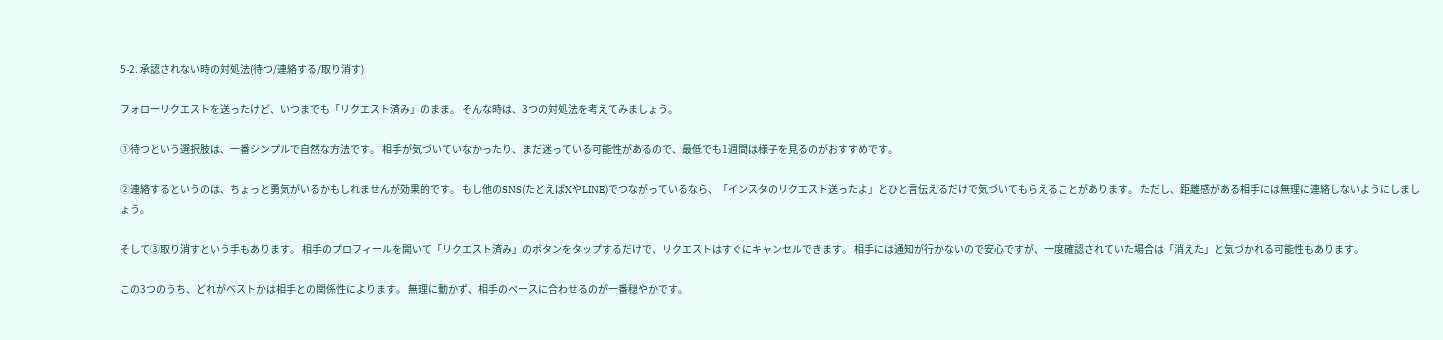5-2. 承認されない時の対処法(待つ/連絡する/取り消す)

フォローリクエストを送ったけど、いつまでも「リクエスト済み」のまま。 そんな時は、3つの対処法を考えてみましょう。

①待つという選択肢は、一番シンプルで自然な方法です。 相手が気づいていなかったり、まだ迷っている可能性があるので、最低でも1週間は様子を見るのがおすすめです。

②連絡するというのは、ちょっと勇気がいるかもしれませんが効果的です。 もし他のSNS(たとえばXやLINE)でつながっているなら、「インスタのリクエスト送ったよ」とひと言伝えるだけで気づいてもらえることがあります。 ただし、距離感がある相手には無理に連絡しないようにしましょう。

そして③取り消すという手もあります。 相手のプロフィールを開いて「リクエスト済み」のボタンをタップするだけで、リクエストはすぐにキャンセルできます。 相手には通知が行かないので安心ですが、一度確認されていた場合は「消えた」と気づかれる可能性もあります。

この3つのうち、どれがベストかは相手との関係性によります。 無理に動かず、相手のペースに合わせるのが一番穏やかです。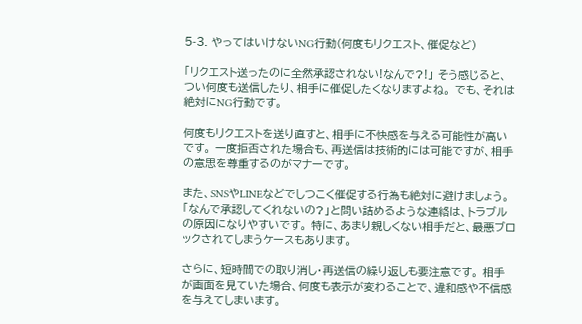5-3. やってはいけないNG行動(何度もリクエスト、催促など)

「リクエスト送ったのに全然承認されない!なんで?!」 そう感じると、つい何度も送信したり、相手に催促したくなりますよね。 でも、それは絶対にNG行動です。

何度もリクエストを送り直すと、相手に不快感を与える可能性が高いです。 一度拒否された場合も、再送信は技術的には可能ですが、相手の意思を尊重するのがマナーです。

また、SNSやLINEなどでしつこく催促する行為も絶対に避けましょう。 「なんで承認してくれないの?」と問い詰めるような連絡は、トラブルの原因になりやすいです。 特に、あまり親しくない相手だと、最悪ブロックされてしまうケースもあります。

さらに、短時間での取り消し・再送信の繰り返しも要注意です。 相手が画面を見ていた場合、何度も表示が変わることで、違和感や不信感を与えてしまいます。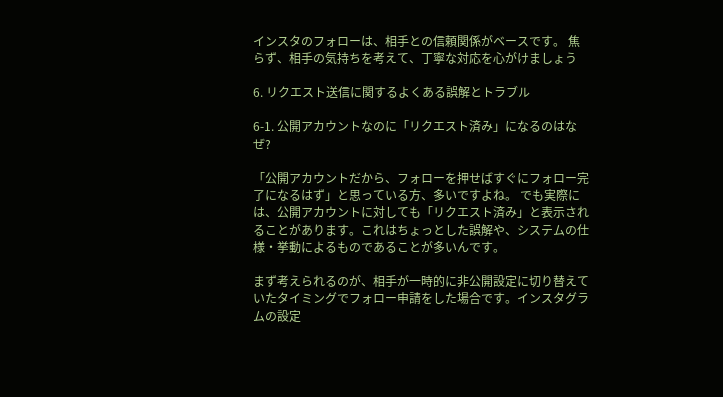インスタのフォローは、相手との信頼関係がベースです。 焦らず、相手の気持ちを考えて、丁寧な対応を心がけましょう

6. リクエスト送信に関するよくある誤解とトラブル

6-1. 公開アカウントなのに「リクエスト済み」になるのはなぜ?

「公開アカウントだから、フォローを押せばすぐにフォロー完了になるはず」と思っている方、多いですよね。 でも実際には、公開アカウントに対しても「リクエスト済み」と表示されることがあります。これはちょっとした誤解や、システムの仕様・挙動によるものであることが多いんです。

まず考えられるのが、相手が一時的に非公開設定に切り替えていたタイミングでフォロー申請をした場合です。インスタグラムの設定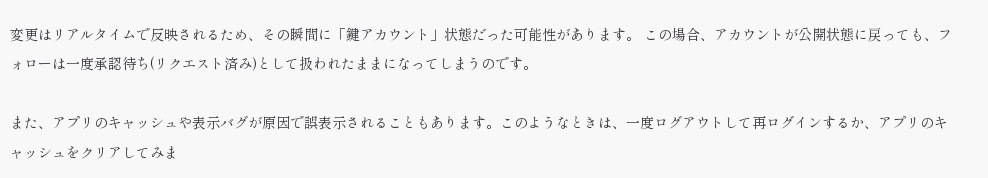変更はリアルタイムで反映されるため、その瞬間に「鍵アカウント」状態だった可能性があります。 この場合、アカウントが公開状態に戻っても、フォローは一度承認待ち(リクエスト済み)として扱われたままになってしまうのです。

また、アプリのキャッシュや表示バグが原因で誤表示されることもあります。このようなときは、一度ログアウトして再ログインするか、アプリのキャッシュをクリアしてみま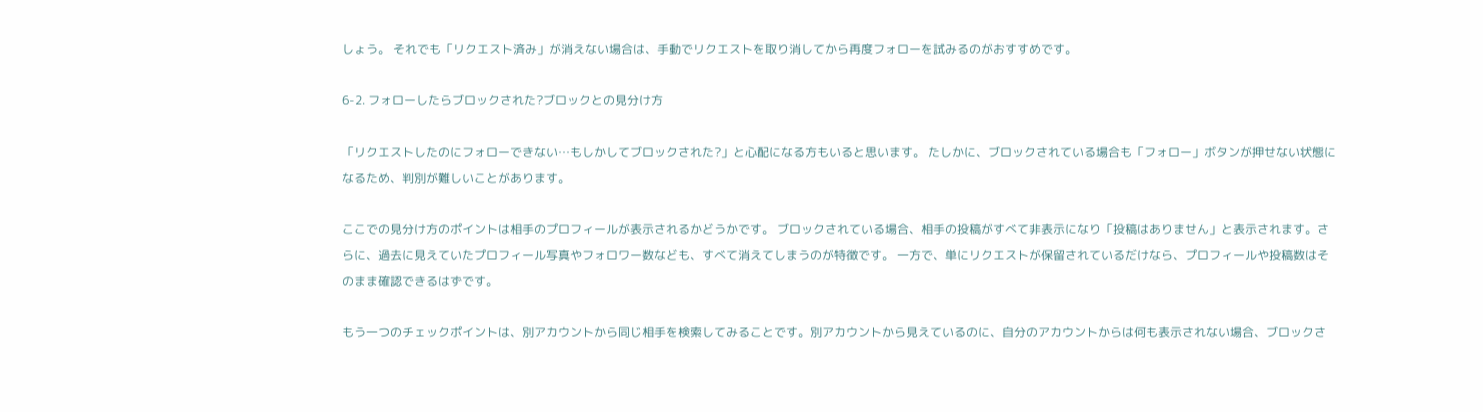しょう。 それでも「リクエスト済み」が消えない場合は、手動でリクエストを取り消してから再度フォローを試みるのがおすすめです。

6-2. フォローしたらブロックされた?ブロックとの見分け方

「リクエストしたのにフォローできない…もしかしてブロックされた?」と心配になる方もいると思います。 たしかに、ブロックされている場合も「フォロー」ボタンが押せない状態になるため、判別が難しいことがあります。

ここでの見分け方のポイントは相手のプロフィールが表示されるかどうかです。 ブロックされている場合、相手の投稿がすべて非表示になり「投稿はありません」と表示されます。さらに、過去に見えていたプロフィール写真やフォロワー数なども、すべて消えてしまうのが特徴です。 一方で、単にリクエストが保留されているだけなら、プロフィールや投稿数はそのまま確認できるはずです。

もう一つのチェックポイントは、別アカウントから同じ相手を検索してみることです。別アカウントから見えているのに、自分のアカウントからは何も表示されない場合、ブロックさ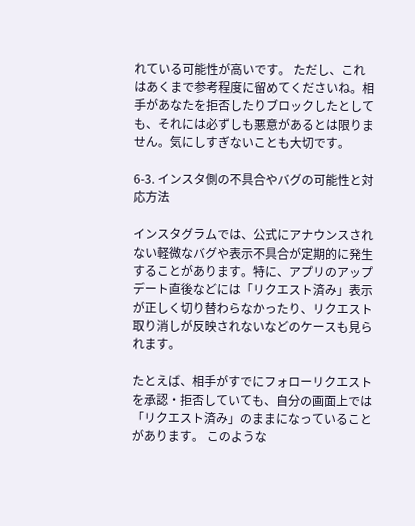れている可能性が高いです。 ただし、これはあくまで参考程度に留めてくださいね。相手があなたを拒否したりブロックしたとしても、それには必ずしも悪意があるとは限りません。気にしすぎないことも大切です。

6-3. インスタ側の不具合やバグの可能性と対応方法

インスタグラムでは、公式にアナウンスされない軽微なバグや表示不具合が定期的に発生することがあります。特に、アプリのアップデート直後などには「リクエスト済み」表示が正しく切り替わらなかったり、リクエスト取り消しが反映されないなどのケースも見られます。

たとえば、相手がすでにフォローリクエストを承認・拒否していても、自分の画面上では「リクエスト済み」のままになっていることがあります。 このような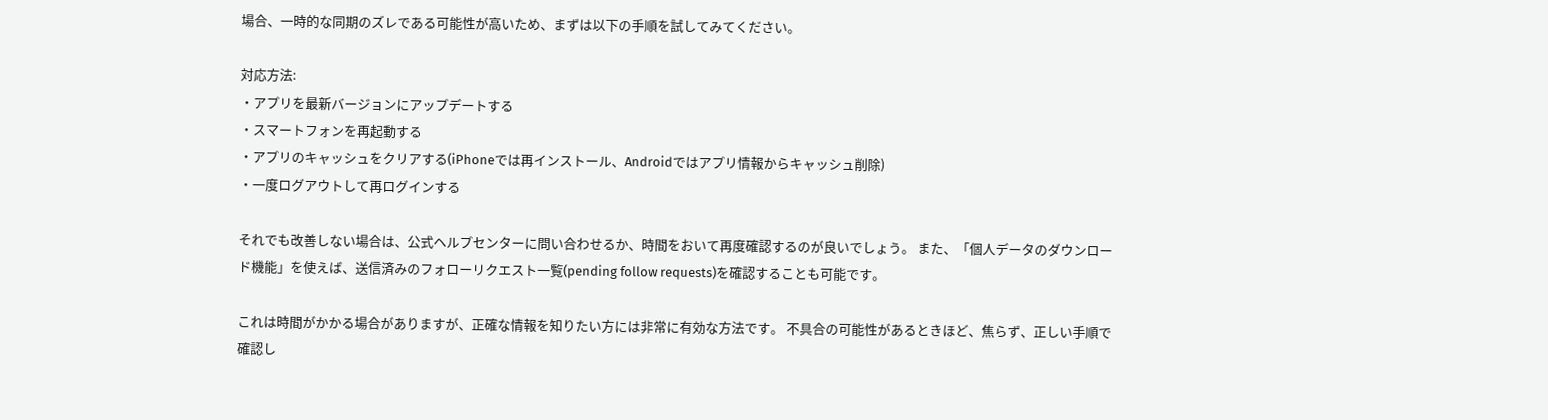場合、一時的な同期のズレである可能性が高いため、まずは以下の手順を試してみてください。

対応方法:
・アプリを最新バージョンにアップデートする
・スマートフォンを再起動する
・アプリのキャッシュをクリアする(iPhoneでは再インストール、Androidではアプリ情報からキャッシュ削除)
・一度ログアウトして再ログインする

それでも改善しない場合は、公式ヘルプセンターに問い合わせるか、時間をおいて再度確認するのが良いでしょう。 また、「個人データのダウンロード機能」を使えば、送信済みのフォローリクエスト一覧(pending follow requests)を確認することも可能です。

これは時間がかかる場合がありますが、正確な情報を知りたい方には非常に有効な方法です。 不具合の可能性があるときほど、焦らず、正しい手順で確認し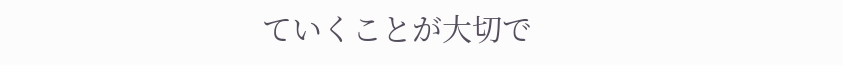ていくことが大切で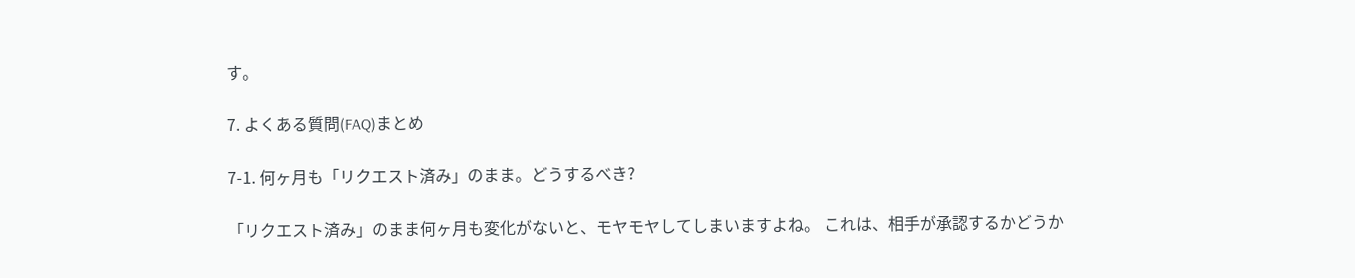す。

7. よくある質問(FAQ)まとめ

7-1. 何ヶ月も「リクエスト済み」のまま。どうするべき?

「リクエスト済み」のまま何ヶ月も変化がないと、モヤモヤしてしまいますよね。 これは、相手が承認するかどうか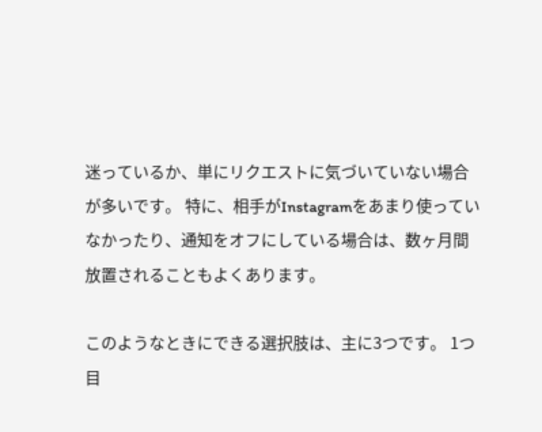迷っているか、単にリクエストに気づいていない場合が多いです。 特に、相手がInstagramをあまり使っていなかったり、通知をオフにしている場合は、数ヶ月間放置されることもよくあります。

このようなときにできる選択肢は、主に3つです。 1つ目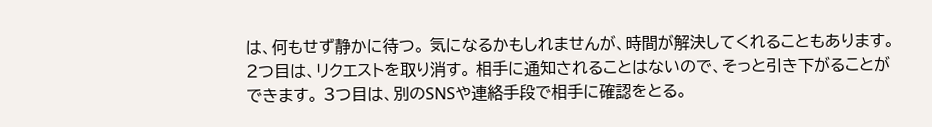は、何もせず静かに待つ。 気になるかもしれませんが、時間が解決してくれることもあります。 2つ目は、リクエストを取り消す。 相手に通知されることはないので、そっと引き下がることができます。 3つ目は、別のSNSや連絡手段で相手に確認をとる。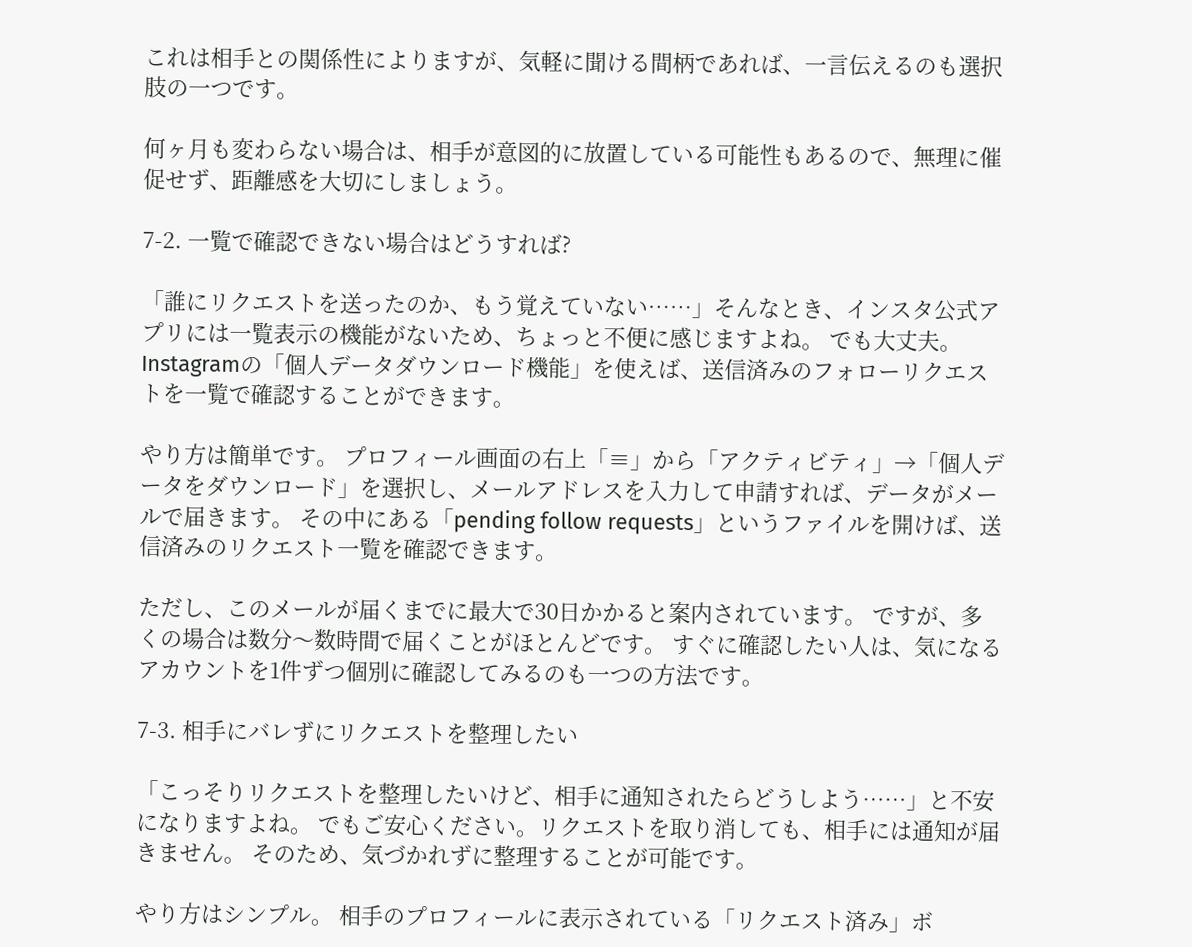これは相手との関係性によりますが、気軽に聞ける間柄であれば、一言伝えるのも選択肢の一つです。

何ヶ月も変わらない場合は、相手が意図的に放置している可能性もあるので、無理に催促せず、距離感を大切にしましょう。

7-2. 一覧で確認できない場合はどうすれば?

「誰にリクエストを送ったのか、もう覚えていない……」そんなとき、インスタ公式アプリには一覧表示の機能がないため、ちょっと不便に感じますよね。 でも大丈夫。Instagramの「個人データダウンロード機能」を使えば、送信済みのフォローリクエストを一覧で確認することができます。

やり方は簡単です。 プロフィール画面の右上「≡」から「アクティビティ」→「個人データをダウンロード」を選択し、メールアドレスを入力して申請すれば、データがメールで届きます。 その中にある「pending follow requests」というファイルを開けば、送信済みのリクエスト一覧を確認できます。

ただし、このメールが届くまでに最大で30日かかると案内されています。 ですが、多くの場合は数分〜数時間で届くことがほとんどです。 すぐに確認したい人は、気になるアカウントを1件ずつ個別に確認してみるのも一つの方法です。

7-3. 相手にバレずにリクエストを整理したい

「こっそりリクエストを整理したいけど、相手に通知されたらどうしよう……」と不安になりますよね。 でもご安心ください。リクエストを取り消しても、相手には通知が届きません。 そのため、気づかれずに整理することが可能です。

やり方はシンプル。 相手のプロフィールに表示されている「リクエスト済み」ボ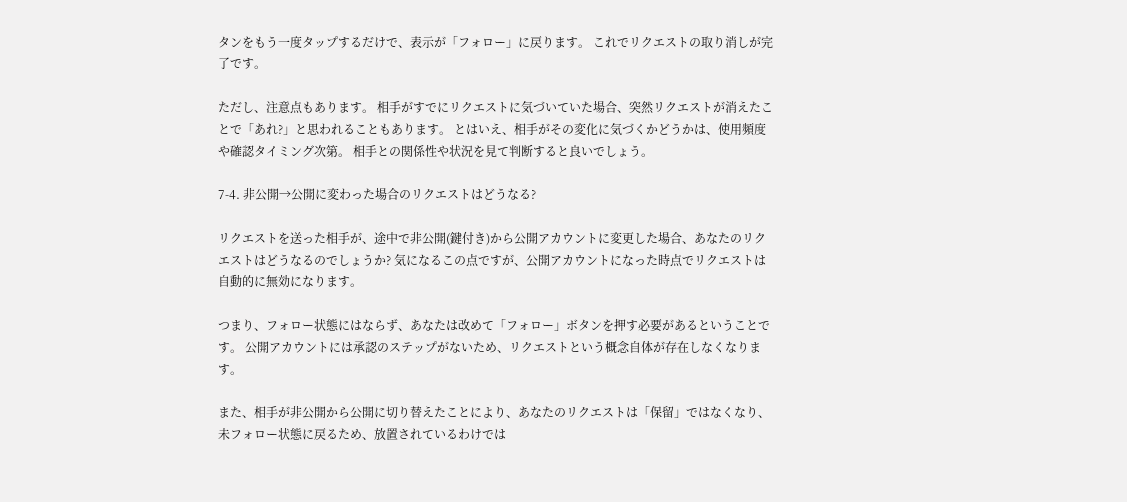タンをもう一度タップするだけで、表示が「フォロー」に戻ります。 これでリクエストの取り消しが完了です。

ただし、注意点もあります。 相手がすでにリクエストに気づいていた場合、突然リクエストが消えたことで「あれ?」と思われることもあります。 とはいえ、相手がその変化に気づくかどうかは、使用頻度や確認タイミング次第。 相手との関係性や状況を見て判断すると良いでしょう。

7-4. 非公開→公開に変わった場合のリクエストはどうなる?

リクエストを送った相手が、途中で非公開(鍵付き)から公開アカウントに変更した場合、あなたのリクエストはどうなるのでしょうか? 気になるこの点ですが、公開アカウントになった時点でリクエストは自動的に無効になります。

つまり、フォロー状態にはならず、あなたは改めて「フォロー」ボタンを押す必要があるということです。 公開アカウントには承認のステップがないため、リクエストという概念自体が存在しなくなります。

また、相手が非公開から公開に切り替えたことにより、あなたのリクエストは「保留」ではなくなり、未フォロー状態に戻るため、放置されているわけでは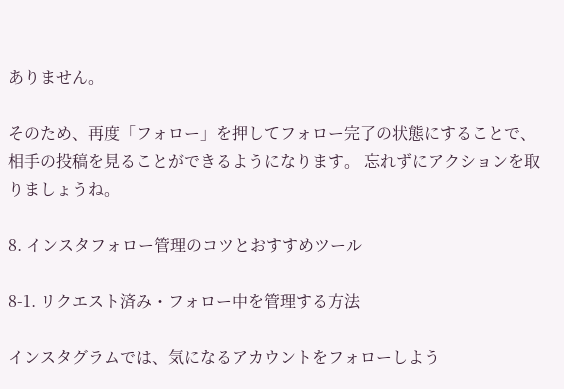ありません。

そのため、再度「フォロー」を押してフォロー完了の状態にすることで、相手の投稿を見ることができるようになります。 忘れずにアクションを取りましょうね。

8. インスタフォロー管理のコツとおすすめツール

8-1. リクエスト済み・フォロー中を管理する方法

インスタグラムでは、気になるアカウントをフォローしよう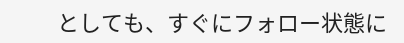としても、すぐにフォロー状態に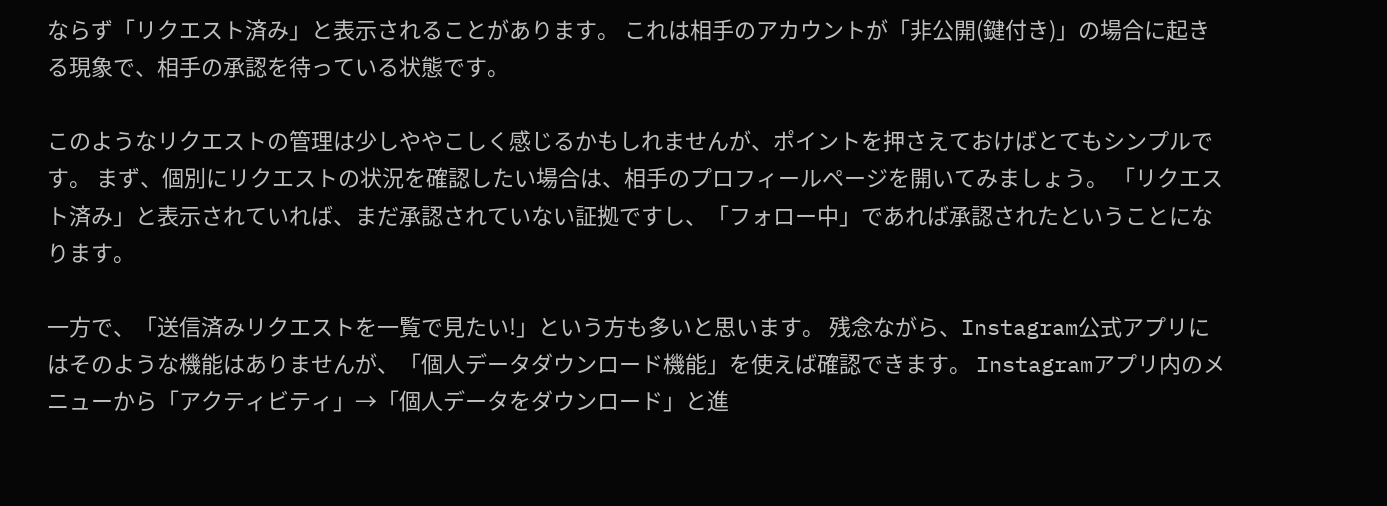ならず「リクエスト済み」と表示されることがあります。 これは相手のアカウントが「非公開(鍵付き)」の場合に起きる現象で、相手の承認を待っている状態です。

このようなリクエストの管理は少しややこしく感じるかもしれませんが、ポイントを押さえておけばとてもシンプルです。 まず、個別にリクエストの状況を確認したい場合は、相手のプロフィールページを開いてみましょう。 「リクエスト済み」と表示されていれば、まだ承認されていない証拠ですし、「フォロー中」であれば承認されたということになります。

一方で、「送信済みリクエストを一覧で見たい!」という方も多いと思います。 残念ながら、Instagram公式アプリにはそのような機能はありませんが、「個人データダウンロード機能」を使えば確認できます。 Instagramアプリ内のメニューから「アクティビティ」→「個人データをダウンロード」と進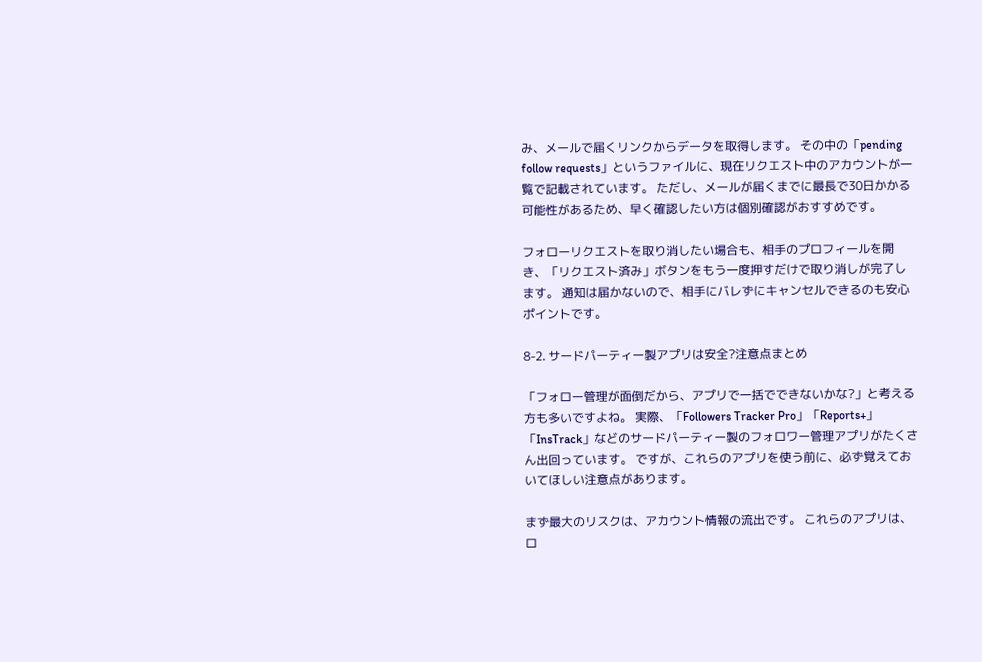み、メールで届くリンクからデータを取得します。 その中の「pending follow requests」というファイルに、現在リクエスト中のアカウントが一覧で記載されています。 ただし、メールが届くまでに最長で30日かかる可能性があるため、早く確認したい方は個別確認がおすすめです。

フォローリクエストを取り消したい場合も、相手のプロフィールを開き、「リクエスト済み」ボタンをもう一度押すだけで取り消しが完了します。 通知は届かないので、相手にバレずにキャンセルできるのも安心ポイントです。

8-2. サードパーティー製アプリは安全?注意点まとめ

「フォロー管理が面倒だから、アプリで一括でできないかな?」と考える方も多いですよね。 実際、「Followers Tracker Pro」「Reports+」「InsTrack」などのサードパーティー製のフォロワー管理アプリがたくさん出回っています。 ですが、これらのアプリを使う前に、必ず覚えておいてほしい注意点があります。

まず最大のリスクは、アカウント情報の流出です。 これらのアプリは、ロ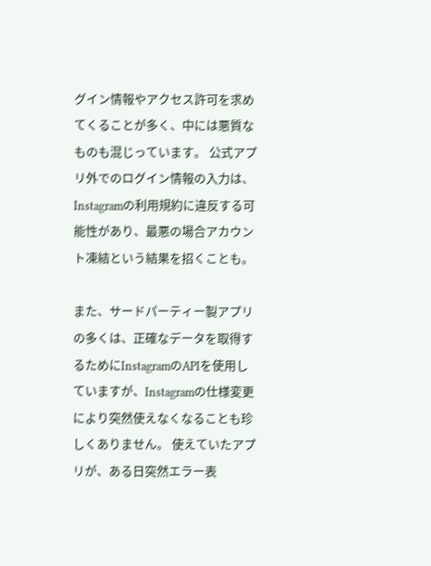グイン情報やアクセス許可を求めてくることが多く、中には悪質なものも混じっています。 公式アプリ外でのログイン情報の入力は、Instagramの利用規約に違反する可能性があり、最悪の場合アカウント凍結という結果を招くことも。

また、サードパーティー製アプリの多くは、正確なデータを取得するためにInstagramのAPIを使用していますが、Instagramの仕様変更により突然使えなくなることも珍しくありません。 使えていたアプリが、ある日突然エラー表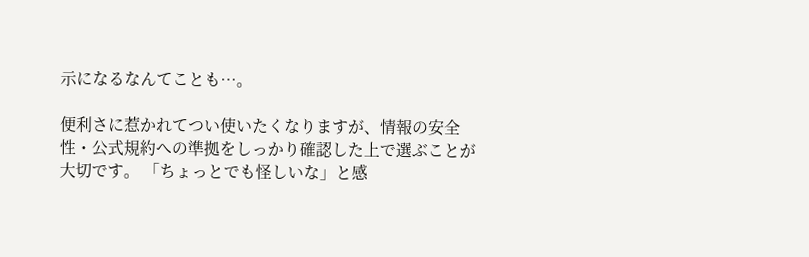示になるなんてことも…。

便利さに惹かれてつい使いたくなりますが、情報の安全性・公式規約への準拠をしっかり確認した上で選ぶことが大切です。 「ちょっとでも怪しいな」と感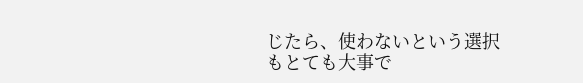じたら、使わないという選択もとても大事で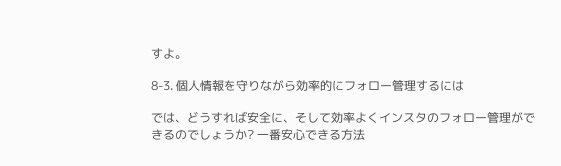すよ。

8-3. 個人情報を守りながら効率的にフォロー管理するには

では、どうすれば安全に、そして効率よくインスタのフォロー管理ができるのでしょうか? 一番安心できる方法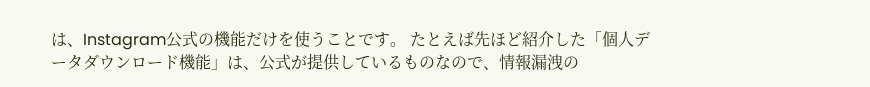は、Instagram公式の機能だけを使うことです。 たとえば先ほど紹介した「個人データダウンロード機能」は、公式が提供しているものなので、情報漏洩の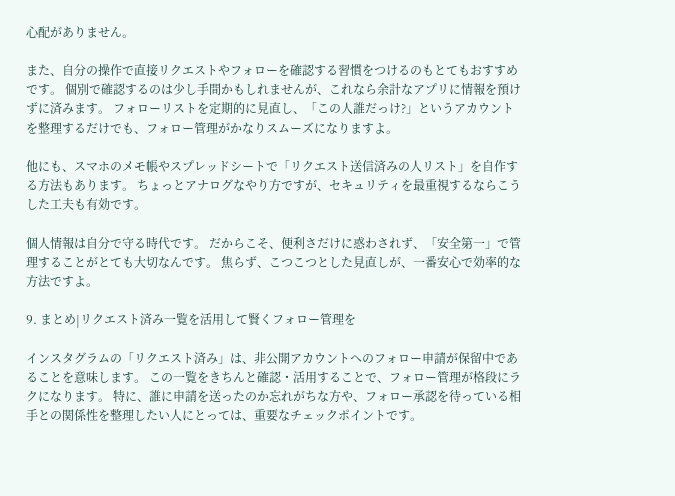心配がありません。

また、自分の操作で直接リクエストやフォローを確認する習慣をつけるのもとてもおすすめです。 個別で確認するのは少し手間かもしれませんが、これなら余計なアプリに情報を預けずに済みます。 フォローリストを定期的に見直し、「この人誰だっけ?」というアカウントを整理するだけでも、フォロー管理がかなりスムーズになりますよ。

他にも、スマホのメモ帳やスプレッドシートで「リクエスト送信済みの人リスト」を自作する方法もあります。 ちょっとアナログなやり方ですが、セキュリティを最重視するならこうした工夫も有効です。

個人情報は自分で守る時代です。 だからこそ、便利さだけに惑わされず、「安全第一」で管理することがとても大切なんです。 焦らず、こつこつとした見直しが、一番安心で効率的な方法ですよ。

9. まとめ|リクエスト済み一覧を活用して賢くフォロー管理を

インスタグラムの「リクエスト済み」は、非公開アカウントへのフォロー申請が保留中であることを意味します。 この一覧をきちんと確認・活用することで、フォロー管理が格段にラクになります。 特に、誰に申請を送ったのか忘れがちな方や、フォロー承認を待っている相手との関係性を整理したい人にとっては、重要なチェックポイントです。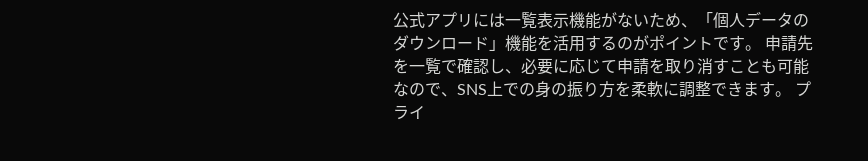公式アプリには一覧表示機能がないため、「個人データのダウンロード」機能を活用するのがポイントです。 申請先を一覧で確認し、必要に応じて申請を取り消すことも可能なので、SNS上での身の振り方を柔軟に調整できます。 プライ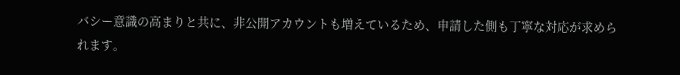バシー意識の高まりと共に、非公開アカウントも増えているため、申請した側も丁寧な対応が求められます。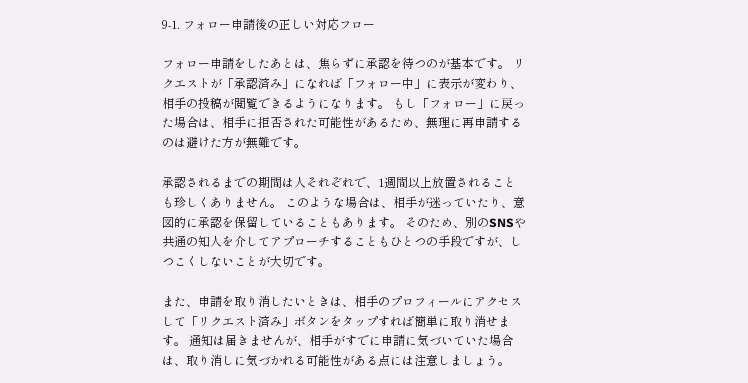9-1. フォロー申請後の正しい対応フロー

フォロー申請をしたあとは、焦らずに承認を待つのが基本です。 リクエストが「承認済み」になれば「フォロー中」に表示が変わり、相手の投稿が閲覧できるようになります。 もし「フォロー」に戻った場合は、相手に拒否された可能性があるため、無理に再申請するのは避けた方が無難です。

承認されるまでの期間は人それぞれで、1週間以上放置されることも珍しくありません。 このような場合は、相手が迷っていたり、意図的に承認を保留していることもあります。 そのため、別のSNSや共通の知人を介してアプローチすることもひとつの手段ですが、しつこくしないことが大切です。

また、申請を取り消したいときは、相手のプロフィールにアクセスして「リクエスト済み」ボタンをタップすれば簡単に取り消せます。 通知は届きませんが、相手がすでに申請に気づいていた場合は、取り消しに気づかれる可能性がある点には注意しましょう。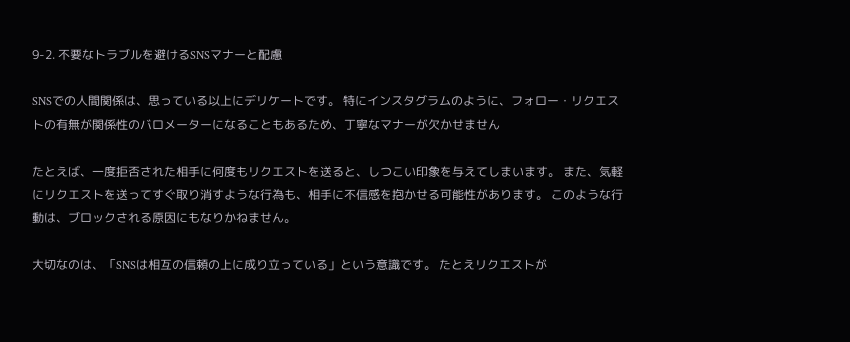9-2. 不要なトラブルを避けるSNSマナーと配慮

SNSでの人間関係は、思っている以上にデリケートです。 特にインスタグラムのように、フォロー・リクエストの有無が関係性のバロメーターになることもあるため、丁寧なマナーが欠かせません

たとえば、一度拒否された相手に何度もリクエストを送ると、しつこい印象を与えてしまいます。 また、気軽にリクエストを送ってすぐ取り消すような行為も、相手に不信感を抱かせる可能性があります。 このような行動は、ブロックされる原因にもなりかねません。

大切なのは、「SNSは相互の信頼の上に成り立っている」という意識です。 たとえリクエストが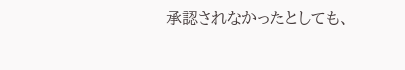承認されなかったとしても、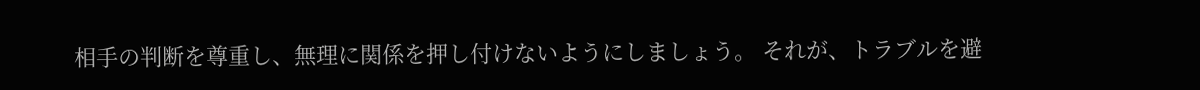相手の判断を尊重し、無理に関係を押し付けないようにしましょう。 それが、トラブルを避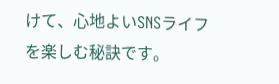けて、心地よいSNSライフを楽しむ秘訣です。